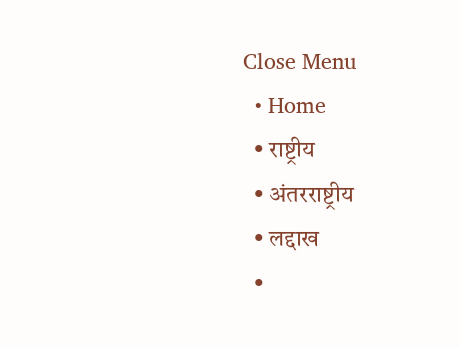Close Menu
  • Home
  • राष्ट्रीय
  • अंतरराष्ट्रीय
  • लद्दाख
  •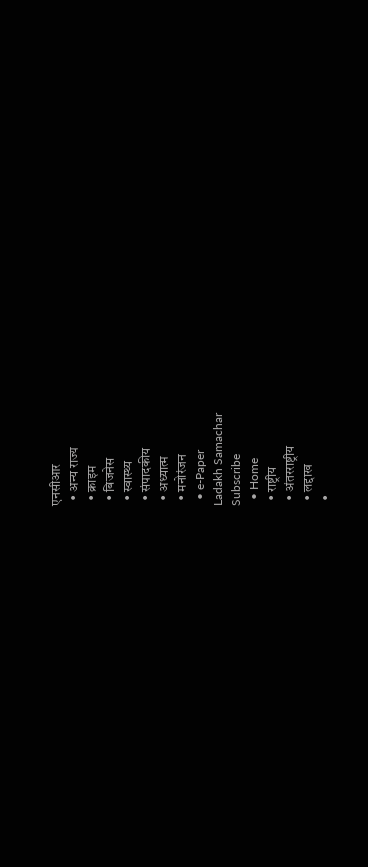एनसीआर
  • अन्य राज्य
  • क्राइम
  • बिजनेस
  • स्वास्थ्य
  • संपादकीय
  • अध्यात्म
  • मनोरंजन
  • e-Paper
Ladakh Samachar
Subscribe
  • Home
  • राष्ट्रीय
  • अंतरराष्ट्रीय
  • लद्दाख
  •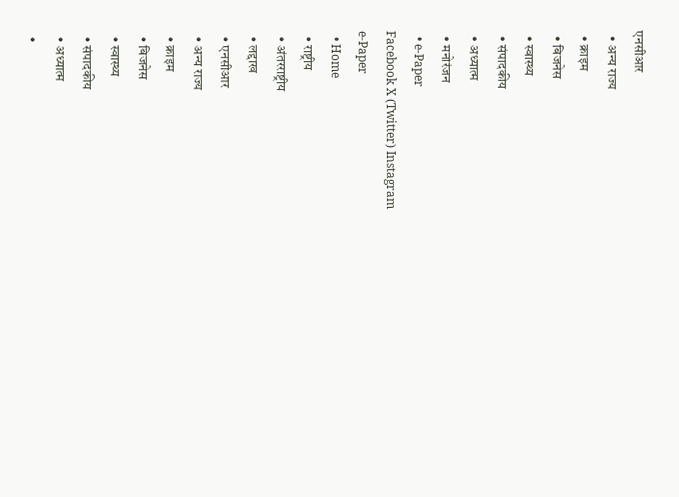एनसीआर
  • अन्य राज्य
  • क्राइम
  • बिजनेस
  • स्वास्थ्य
  • संपादकीय
  • अध्यात्म
  • मनोरंजन
  • e-Paper
Facebook X (Twitter) Instagram
e-Paper
  • Home
  • राष्ट्रीय
  • अंतरराष्ट्रीय
  • लद्दाख
  • एनसीआर
  • अन्य राज्य
  • क्राइम
  • बिजनेस
  • स्वास्थ्य
  • संपादकीय
  • अध्यात्म
  •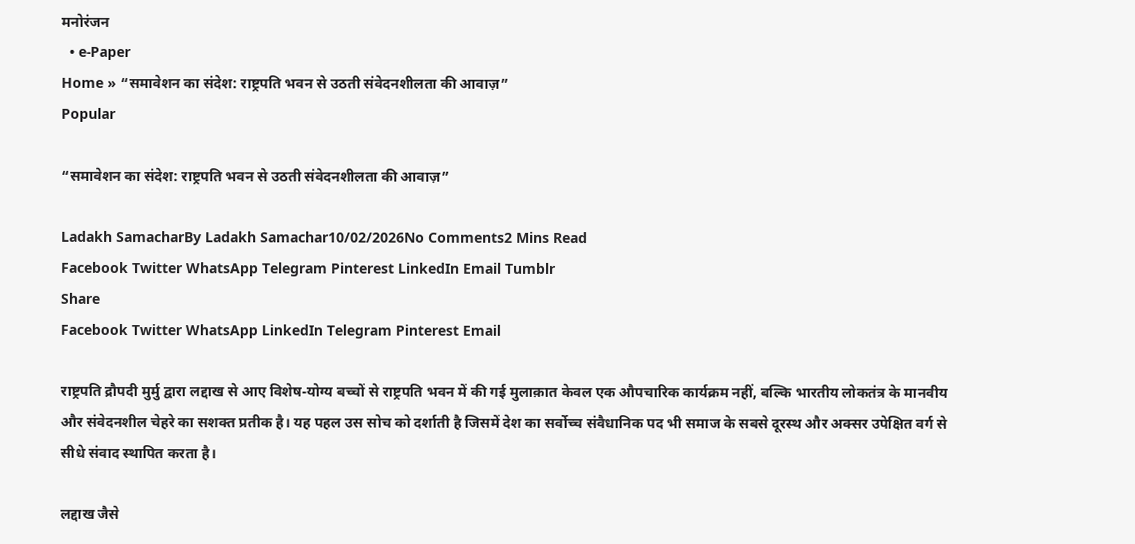मनोरंजन
  • e-Paper
Home » “समावेशन का संदेश: राष्ट्रपति भवन से उठती संवेदनशीलता की आवाज़”
Popular

“समावेशन का संदेश: राष्ट्रपति भवन से उठती संवेदनशीलता की आवाज़”

Ladakh SamacharBy Ladakh Samachar10/02/2026No Comments2 Mins Read
Facebook Twitter WhatsApp Telegram Pinterest LinkedIn Email Tumblr
Share
Facebook Twitter WhatsApp LinkedIn Telegram Pinterest Email

राष्ट्रपति द्रौपदी मुर्मु द्वारा लद्दाख से आए विशेष-योग्य बच्चों से राष्ट्रपति भवन में की गई मुलाक़ात केवल एक औपचारिक कार्यक्रम नहीं, बल्कि भारतीय लोकतंत्र के मानवीय और संवेदनशील चेहरे का सशक्त प्रतीक है। यह पहल उस सोच को दर्शाती है जिसमें देश का सर्वोच्च संवैधानिक पद भी समाज के सबसे दूरस्थ और अक्सर उपेक्षित वर्ग से सीधे संवाद स्थापित करता है।

लद्दाख जैसे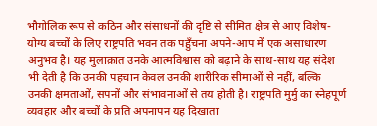भौगोलिक रूप से कठिन और संसाधनों की दृष्टि से सीमित क्षेत्र से आए विशेष-योग्य बच्चों के लिए राष्ट्रपति भवन तक पहुँचना अपने-आप में एक असाधारण अनुभव है। यह मुलाक़ात उनके आत्मविश्वास को बढ़ाने के साथ-साथ यह संदेश भी देती है कि उनकी पहचान केवल उनकी शारीरिक सीमाओं से नहीं, बल्कि उनकी क्षमताओं, सपनों और संभावनाओं से तय होती है। राष्ट्रपति मुर्मु का स्नेहपूर्ण व्यवहार और बच्चों के प्रति अपनापन यह दिखाता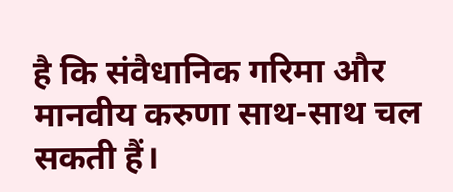है कि संवैधानिक गरिमा और मानवीय करुणा साथ-साथ चल सकती हैं।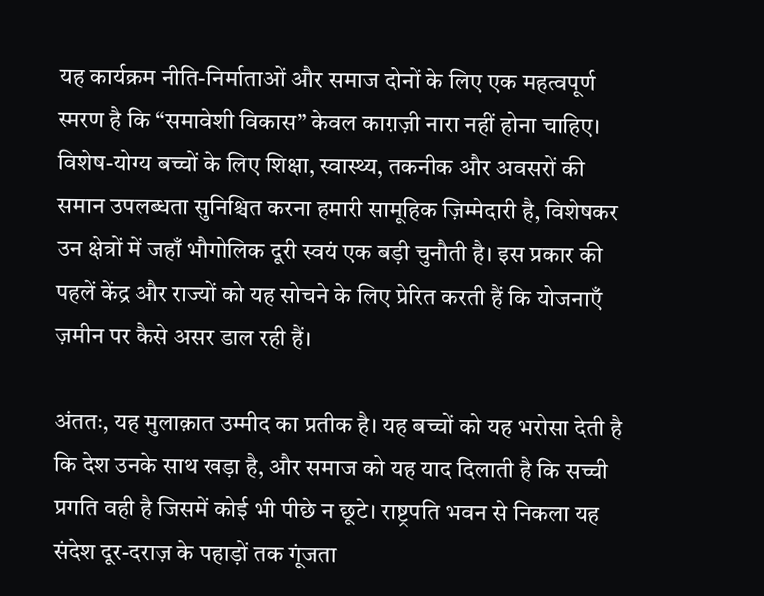यह कार्यक्रम नीति-निर्माताओं और समाज दोनों के लिए एक महत्वपूर्ण स्मरण है कि “समावेशी विकास” केवल काग़ज़ी नारा नहीं होना चाहिए। विशेष-योग्य बच्चों के लिए शिक्षा, स्वास्थ्य, तकनीक और अवसरों की समान उपलब्धता सुनिश्चित करना हमारी सामूहिक ज़िम्मेदारी है, विशेषकर उन क्षेत्रों में जहाँ भौगोलिक दूरी स्वयं एक बड़ी चुनौती है। इस प्रकार की पहलें केंद्र और राज्यों को यह सोचने के लिए प्रेरित करती हैं कि योजनाएँ ज़मीन पर कैसे असर डाल रही हैं।

अंततः, यह मुलाक़ात उम्मीद का प्रतीक है। यह बच्चों को यह भरोसा देती है कि देश उनके साथ खड़ा है, और समाज को यह याद दिलाती है कि सच्ची प्रगति वही है जिसमें कोई भी पीछे न छूटे। राष्ट्रपति भवन से निकला यह संदेश दूर-दराज़ के पहाड़ों तक गूंजता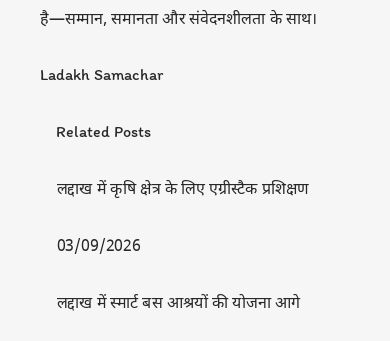है—सम्मान, समानता और संवेदनशीलता के साथ।

Ladakh Samachar

    Related Posts

    लद्दाख में कृषि क्षेत्र के लिए एग्रीस्टैक प्रशिक्षण

    03/09/2026

    लद्दाख में स्मार्ट बस आश्रयों की योजना आगे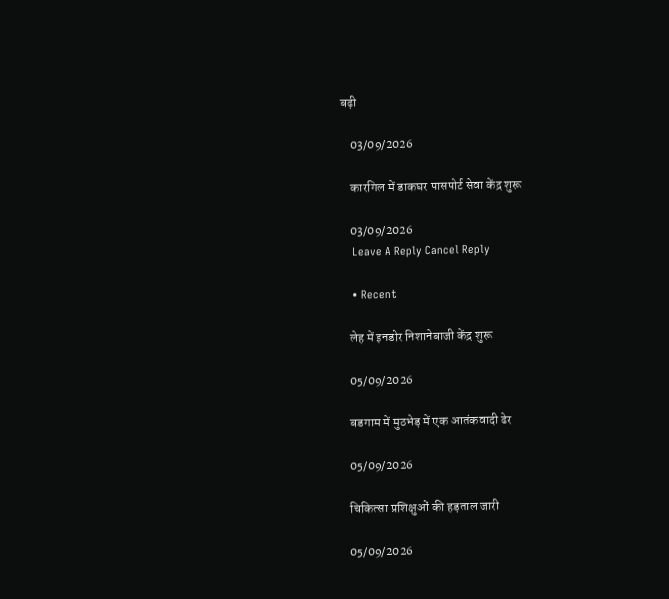बढ़ी

    03/09/2026

    कारगिल में डाकघर पासपोर्ट सेवा केंद्र शुरू

    03/09/2026
    Leave A Reply Cancel Reply

    • Recent

    लेह में इनडोर निशानेबाजी केंद्र शुरू

    05/09/2026

    बडगाम में मुठभेड़ में एक आतंकवादी ढेर

    05/09/2026

    चिकित्सा प्रशिक्षुओं की हड़ताल जारी

    05/09/2026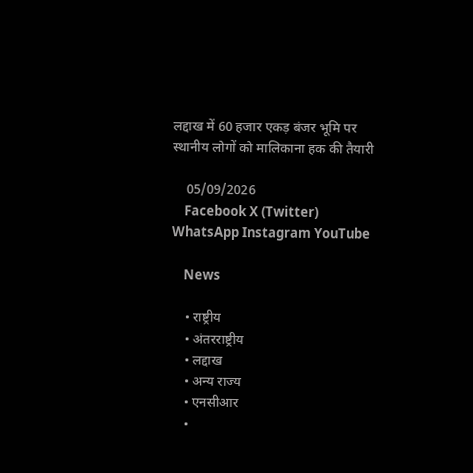लद्दाख में 60 हजार एकड़ बंजर भूमि पर स्थानीय लोगों को मालिकाना हक की तैयारी

    05/09/2026
    Facebook X (Twitter) WhatsApp Instagram YouTube

    News

    • राष्ट्रीय
    • अंतरराष्ट्रीय
    • लद्दाख
    • अन्य राज्य
    • एनसीआर
    •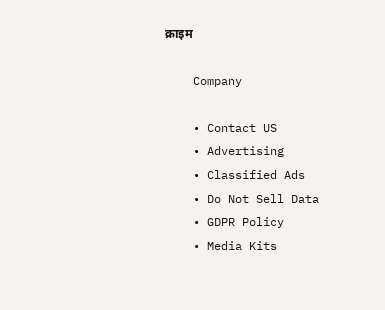क्राइम

    Company

    • Contact US
    • Advertising
    • Classified Ads
    • Do Not Sell Data
    • GDPR Policy
    • Media Kits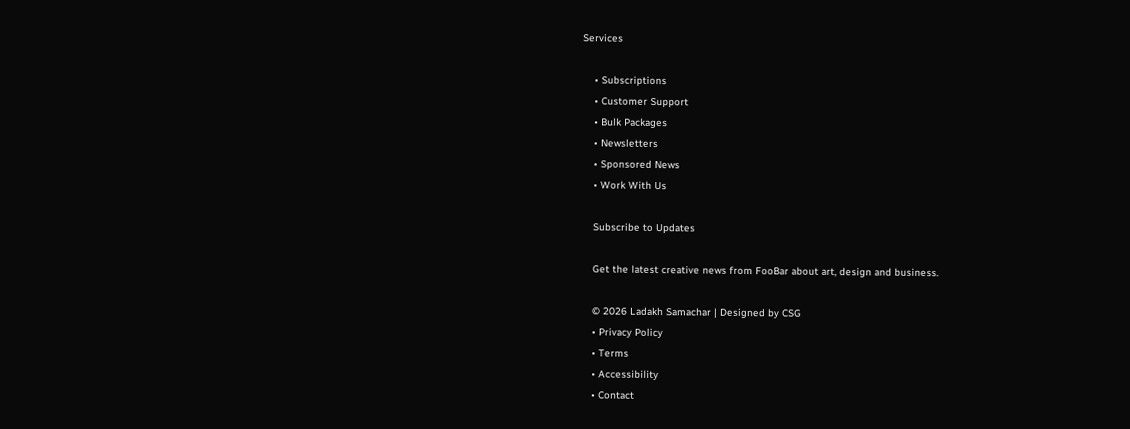Services

    • Subscriptions
    • Customer Support
    • Bulk Packages
    • Newsletters
    • Sponsored News
    • Work With Us

    Subscribe to Updates

    Get the latest creative news from FooBar about art, design and business.

    © 2026 Ladakh Samachar | Designed by CSG
    • Privacy Policy
    • Terms
    • Accessibility
    • Contact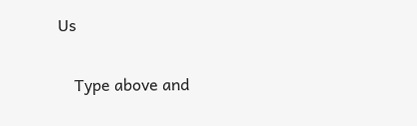Us

    Type above and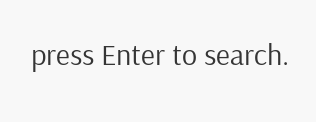press Enter to search.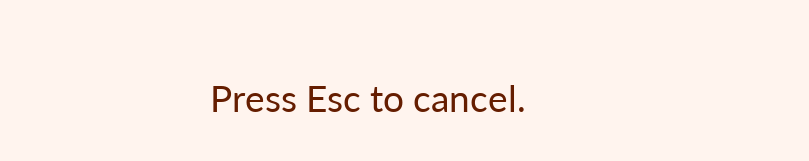Press Esc to cancel.